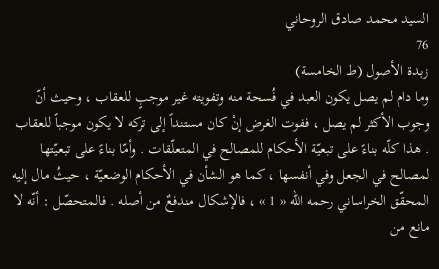السيد محمد صادق الروحاني
76
زبدة الأصول (ط الخامسة)
وما دام لم يصل يكون العبد في فُسحة منه وتفويته غير موجبٍ للعقاب ، وحيث أنّ وجوب الأكثر لم يصل ، ففوت الغرض إنْ كان مستنداً إلى تركه لا يكون موجباً للعقاب . هذا كلّه بناءً على تبعيّة الأحكام للمصالح في المتعلّقات . وأمّا بناءً على تبعيّتها لمصالح في الجعل وفي أنفسها ، كما هو الشأن في الأحكام الوضعيّة ، حيثُ مال إليه المحقّق الخراساني رحمه الله « 1 » ، فالإشكال مندفعٌ من أصله . فالمتحصّل : أنّه لا مانع من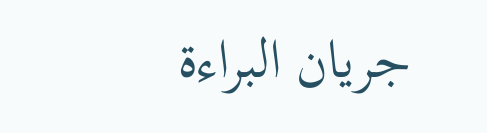جريان البراءة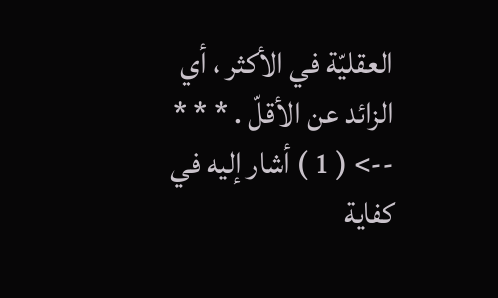العقليّة في الأكثر ، أي الزائد عن الأقلّ . * * *
--> ( 1 ) أشار إليه في كفاية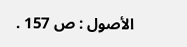الأصول : ص 157 .